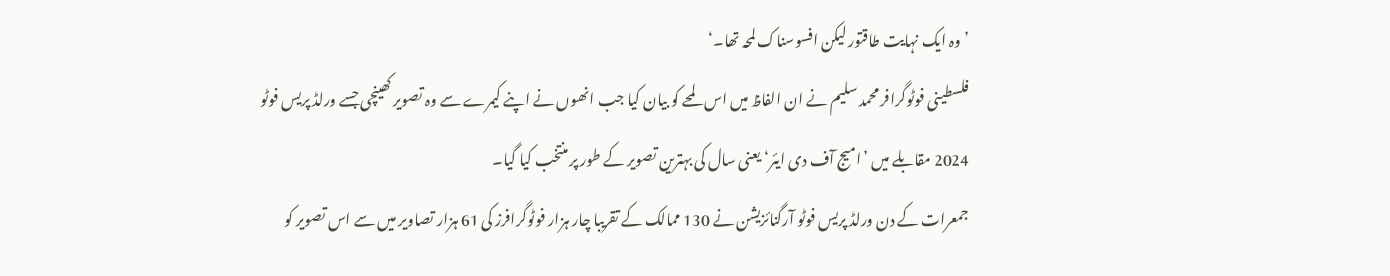’وہ ایک نہایت طاقتور لیکن افسوسناک لمحہ تھا۔‘
فلسطینی فوٹوگرافر محمد سلیم نے ان الفاظ میں اس لمحے کو بیان کیا جب انھوں نے اپنے کیمرے سے وہ تصویر کھینچی جسے ورلڈ پریس فوٹو 2024 مقابلے میں ’امیج آف دی ایئر‘ یعنی سال کی بہترین تصویر کے طور پر منتخب کیا گیا۔
جمعرات کے دن ورلڈ پریس فوٹو آرگنائزیشن نے 130 ممالک کے تقریبا چار ہزار فوٹوگرافرز کی 61 ہزار تصاویر میں سے اس تصویر کو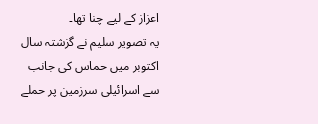اعزاز کے لیے چنا تھا۔
یہ تصویر سلیم نے گزشتہ سال اکتوبر میں حماس کی جانب سے اسرائیلی سرزمین پر حملے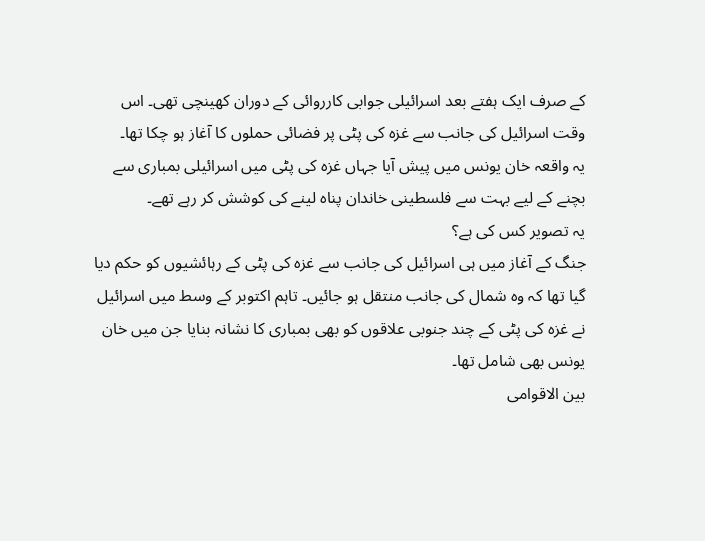کے صرف ایک ہفتے بعد اسرائیلی جوابی کارروائی کے دوران کھینچی تھی۔ اس وقت اسرائیل کی جانب سے غزہ کی پٹی پر فضائی حملوں کا آغاز ہو چکا تھا۔
یہ واقعہ خان یونس میں پیش آیا جہاں غزہ کی پٹی میں اسرائیلی بمباری سے بچنے کے لیے بہت سے فلسطینی خاندان پناہ لینے کی کوشش کر رہے تھے۔
یہ تصویر کس کی ہے؟
جنگ کے آغاز میں ہی اسرائیل کی جانب سے غزہ کی پٹی کے رہائشیوں کو حکم دیا گیا تھا کہ وہ شمال کی جانب منتقل ہو جائیں۔ تاہم اکتوبر کے وسط میں اسرائیل نے غزہ کی پٹی کے چند جنوبی علاقوں کو بھی بمباری کا نشانہ بنایا جن میں خان یونس بھی شامل تھا۔
بین الاقوامی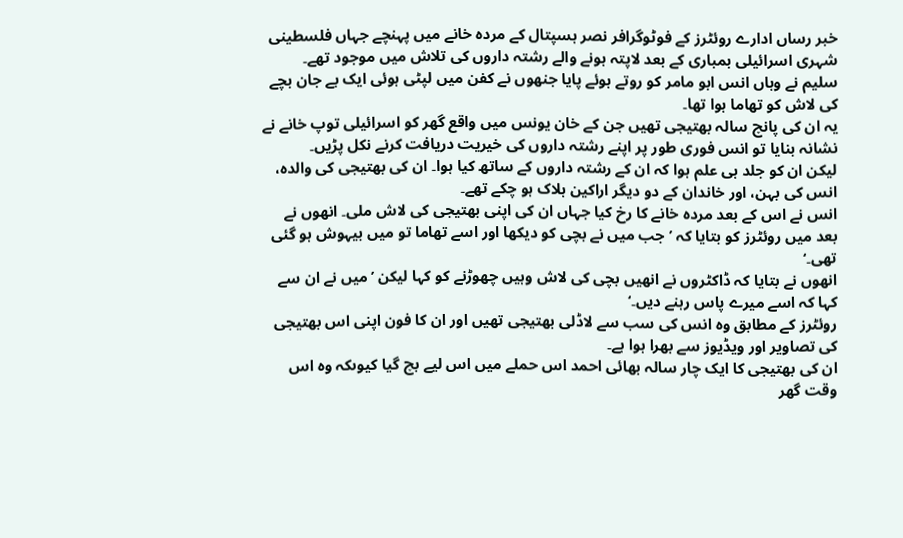خبر رساں ادارے روئٹرز کے فوٹوگرافر نصر ہسپتال کے مردہ خانے میں پہنچے جہاں فلسطینی شہری اسرائیلی بمباری کے بعد لاپتہ ہونے والے رشتہ داروں کی تلاش میں موجود تھے۔
سلیم نے وہاں انس ابو مامر کو روتے ہوئے پایا جنھوں نے کفن میں لپٹی ہوئی ایک بے جان بچے کی لاش کو تھاما ہوا تھا۔
یہ ان کی پانچ سالہ بھتیجی تھیں جن کے خان یونس میں واقع گھر کو اسرائیلی توپ خانے نے نشانہ بنایا تو انس فوری طور پر اپنے رشتہ داروں کی خیریت دریافت کرنے نکل پڑیں۔
لیکن ان کو جلد ہی علم ہوا کہ ان کے رشتہ داروں کے ساتھ کیا ہوا۔ ان کی بھتیجی کی والدہ، انس کی بہن، اور خاندان کے دو دیگر اراکین ہلاک ہو چکے تھے۔
انس نے اس کے بعد مردہ خانے کا رخ کیا جہاں ان کی اپنی بھتیجی کی لاش ملی۔ انھوں نے بعد میں روئٹرز کو بتایا کہ ’جب میں نے بچی کو دیکھا اور اسے تھاما تو میں بیہوش ہو گئی تھی۔‘
انھوں نے بتایا کہ ڈاکٹروں نے انھیں بچی کی لاش وہیں چھوڑنے کو کہا لیکن ’میں نے ان سے کہا کہ اسے میرے پاس رہنے دیں۔‘
روئٹرز کے مطابق وہ انس کی سب سے لاڈلی بھتیجی تھیں اور ان کا فون اپنی اس بھتیجی کی تصاویر اور ویڈیوز سے بھرا ہوا ہے۔
ان کی بھتیجی کا ایک چار سالہ بھائی احمد اس حملے میں اس لیے بچ گیا کیوںکہ وہ اس وقت گھر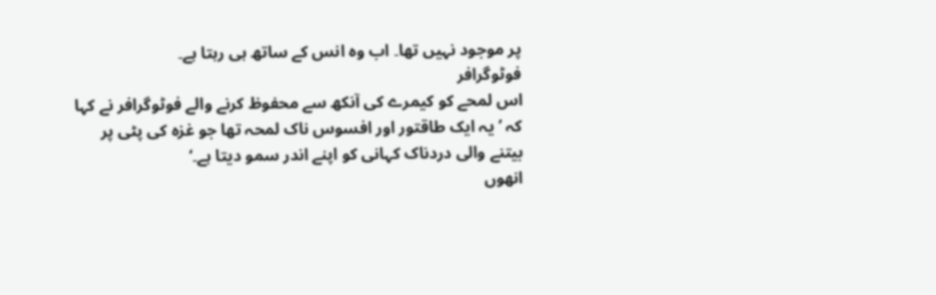پر موجود نہیں تھا۔ اب وہ انس کے ساتھ ہی رہتا ہے۔
فوٹوگرافر
اس لمحے کو کیمرے کی آنکھ سے محفوظ کرنے والے فوٹوگرافر نے کہا کہ ’یہ ایک طاقتور اور افسوس ناک لمحہ تھا جو غزہ کی پٹی پر بیتنے والی دردناک کہانی کو اپنے اندر سمو دیتا ہے۔‘
انھوں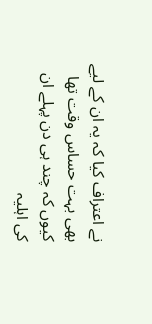نے اعتراف کیا کہ یہ ان کے لیے بھی بہت حساس وقت تھا کیوں کہ چند ہی دن پہلے ان کی اہلیہ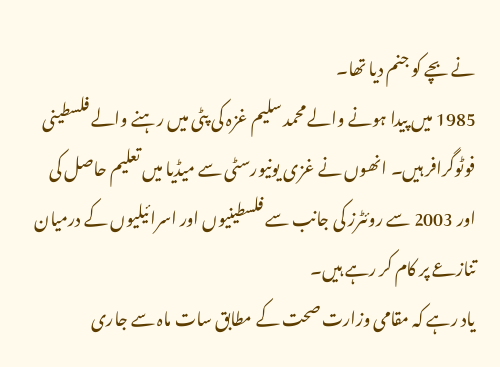نے بچے کو جنم دیا تھا۔
1985 میں پیدا ہونے والے محمد سلیم غزہ کی پٹی میں رہنے والے فلسطینی فوٹوگرافر ہیں۔ انھوں نے غزی یونیورسٹی سے میڈیا میں تعلیم حاصل کی اور 2003 سے روئٹرز کی جانب سے فلسطینیوں اور اسرائیلیوں کے درمیان تنازعے پر کام کر رہے ہیں۔
یاد رہے کہ مقامی وزارت صحت کے مطابق سات ماہ سے جاری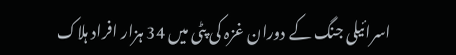اسرائیلی جنگ کے دوران غزہ کی پٹی میں 34 ہزار افراد ہلاک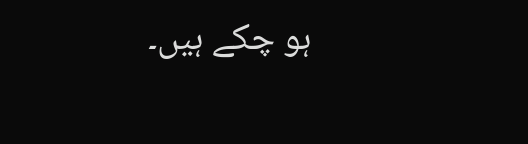ہو چکے ہیں۔